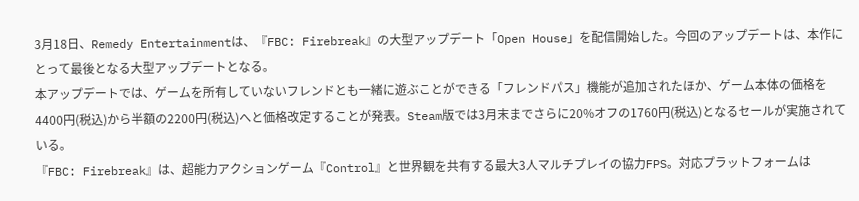3月18日、Remedy Entertainmentは、『FBC: Firebreak』の大型アップデート「Open House」を配信開始した。今回のアップデートは、本作にとって最後となる大型アップデートとなる。
本アップデートでは、ゲームを所有していないフレンドとも一緒に遊ぶことができる「フレンドパス」機能が追加されたほか、ゲーム本体の価格を4400円(税込)から半額の2200円(税込)へと価格改定することが発表。Steam版では3月末までさらに20%オフの1760円(税込)となるセールが実施されている。
『FBC: Firebreak』は、超能力アクションゲーム『Control』と世界観を共有する最大3人マルチプレイの協力FPS。対応プラットフォームは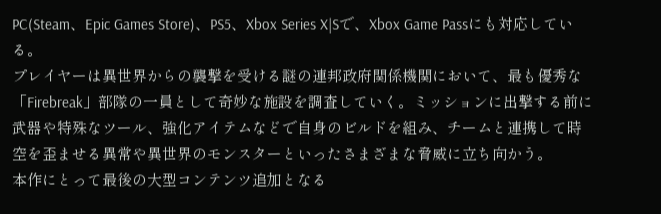PC(Steam、Epic Games Store)、PS5、Xbox Series X|Sで、Xbox Game Passにも対応している。
プレイヤーは異世界からの襲撃を受ける謎の連邦政府関係機関において、最も優秀な「Firebreak」部隊の一員として奇妙な施設を調査していく。ミッションに出撃する前に武器や特殊なツール、強化アイテムなどで自身のビルドを組み、チームと連携して時空を歪ませる異常や異世界のモンスターといったさまざまな脅威に立ち向かう。
本作にとって最後の大型コンテンツ追加となる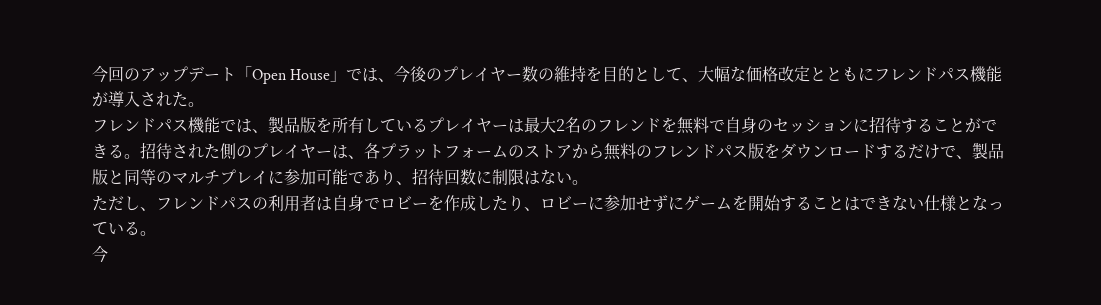今回のアップデート「Open House」では、今後のプレイヤー数の維持を目的として、大幅な価格改定とともにフレンドパス機能が導入された。
フレンドパス機能では、製品版を所有しているプレイヤーは最大2名のフレンドを無料で自身のセッションに招待することができる。招待された側のプレイヤーは、各プラットフォームのストアから無料のフレンドパス版をダウンロードするだけで、製品版と同等のマルチプレイに参加可能であり、招待回数に制限はない。
ただし、フレンドパスの利用者は自身でロビーを作成したり、ロビーに参加せずにゲームを開始することはできない仕様となっている。
今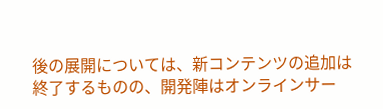後の展開については、新コンテンツの追加は終了するものの、開発陣はオンラインサー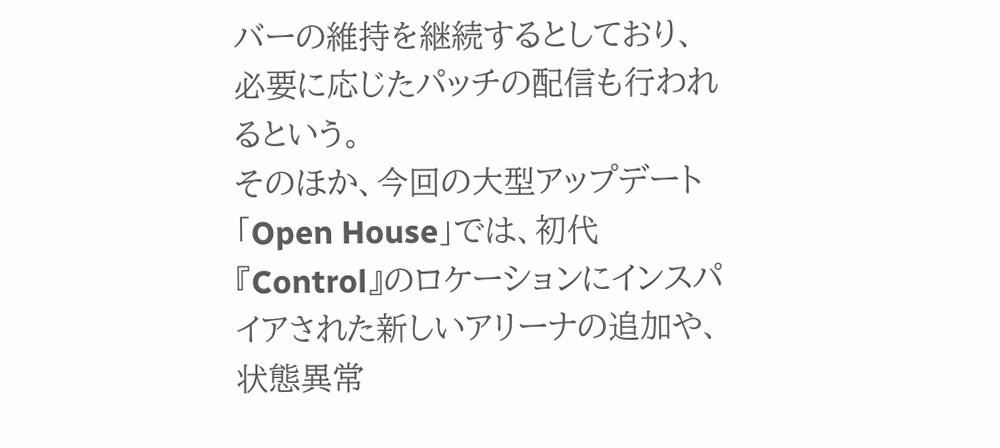バーの維持を継続するとしており、必要に応じたパッチの配信も行われるという。
そのほか、今回の大型アップデート「Open House」では、初代『Control』のロケーションにインスパイアされた新しいアリーナの追加や、状態異常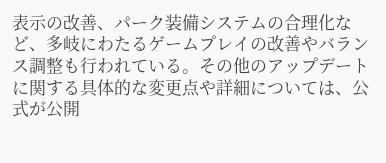表示の改善、パーク装備システムの合理化など、多岐にわたるゲームプレイの改善やバランス調整も行われている。その他のアップデートに関する具体的な変更点や詳細については、公式が公開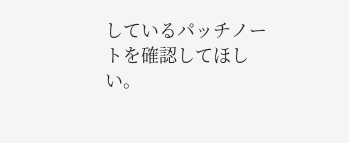しているパッチノートを確認してほしい。